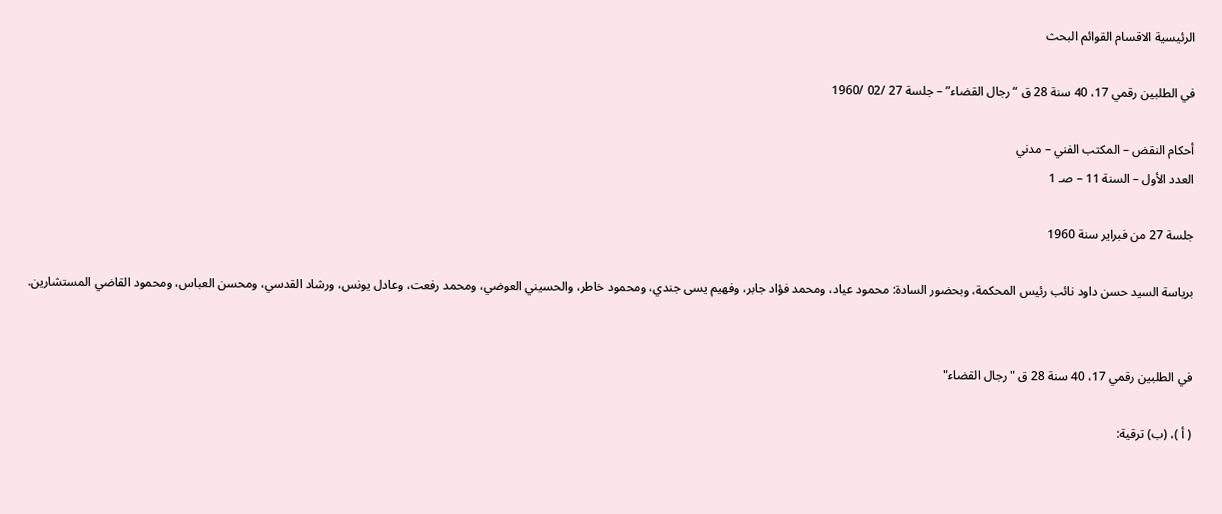الرئيسية الاقسام القوائم البحث

في الطلبين رقمي 17، 40 سنة 28 ق “رجال القضاء” – جلسة 27 /02 /1960

أحكام النقض – المكتب الفني – مدني
العدد الأول – السنة 11 – صـ 1

جلسة 27 من فبراير سنة 1960

برياسة السيد حسن داود نائب رئيس المحكمة، وبحضور السادة: محمود عياد، ومحمد فؤاد جابر، وفهيم يسى جندي، ومحمود خاطر، والحسيني العوضي، ومحمد رفعت، وعادل يونس، ورشاد القدسي، ومحسن العباس، ومحمود القاضي المستشارين.


في الطلبين رقمي 17، 40 سنة 28 ق "رجال القضاء"

( أ )، (ب) ترقية: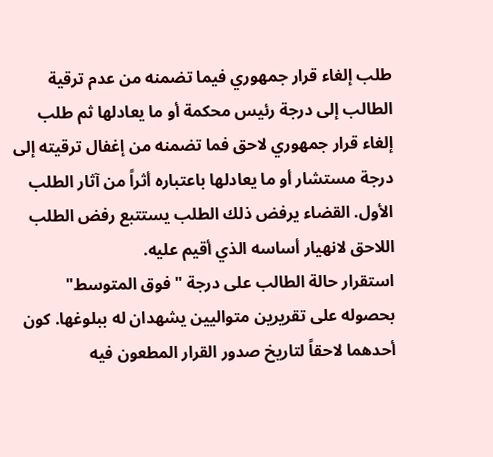طلب إلغاء قرار جمهوري فيما تضمنه من عدم ترقية الطالب إلى درجة رئيس محكمة أو ما يعادلها ثم طلب إلغاء قرار جمهوري لاحق فما تضمنه من إغفال ترقيته إلى درجة مستشار أو ما يعادلها باعتباره أثراً من آثار الطلب الأول. القضاء يرفض ذلك الطلب يستتبع رفض الطلب اللاحق لانهيار أساسه الذي أقيم عليه.
استقرار حالة الطالب على درجة "فوق المتوسط" بحصوله على تقريرين متواليين يشهدان له ببلوغها. كون أحدهما لاحقاً لتاريخ صدور القرار المطعون فيه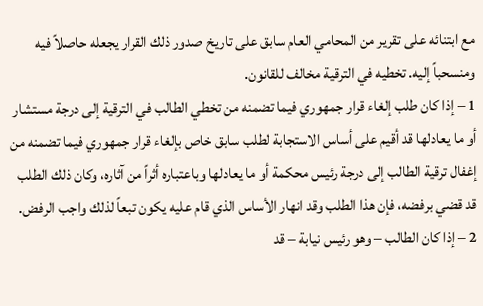مع ابتنائه على تقرير من المحامي العام سابق على تاريخ صدور ذلك القرار يجعله حاصلاً فيه ومنسحباً إليه. تخطيه في الترقية مخالف للقانون.
1 – إذا كان طلب إلغاء قرار جمهوري فيما تضمنه من تخطي الطالب في الترقية إلى درجة مستشار أو ما يعادلها قد أقيم على أساس الاستجابة لطلب سابق خاص بإلغاء قرار جمهوري فيما تضمنه من إغفال ترقية الطالب إلى درجة رئيس محكمة أو ما يعادلها وباعتباره أثراً من آثاره، وكان ذلك الطلب قد قضي برفضه، فإن هذا الطلب وقد انهار الأساس الذي قام عليه يكون تبعاً لذلك واجب الرفض.
2 – إذا كان الطالب – وهو رئيس نيابة – قد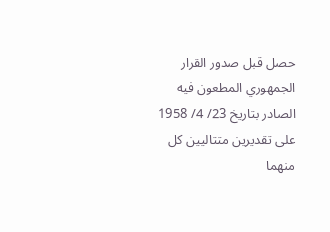حصل قبل صدور القرار الجمهوري المطعون فيه الصادر بتاريخ 23/ 4/ 1958 على تقديرين متتاليين كل منهما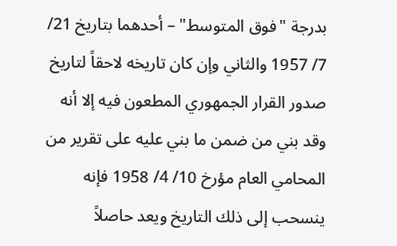بدرجة "فوق المتوسط" – أحدهما بتاريخ 21/ 7/ 1957 والثاني وإن كان تاريخه لاحقاً لتاريخ صدور القرار الجمهوري المطعون فيه إلا أنه وقد بني من ضمن ما بني عليه على تقرير من المحامي العام مؤرخ 10/ 4/ 1958 فإنه ينسحب إلى ذلك التاريخ ويعد حاصلاً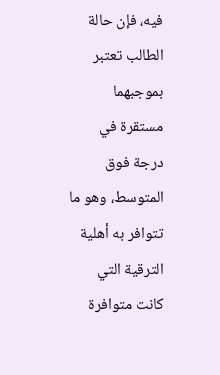فيه، فإن حالة الطالب تعتبر بموجبهما مستقرة في درجة فوق المتوسط، وهو ما تتوافر به أهلية الترقية التي كانت متوافرة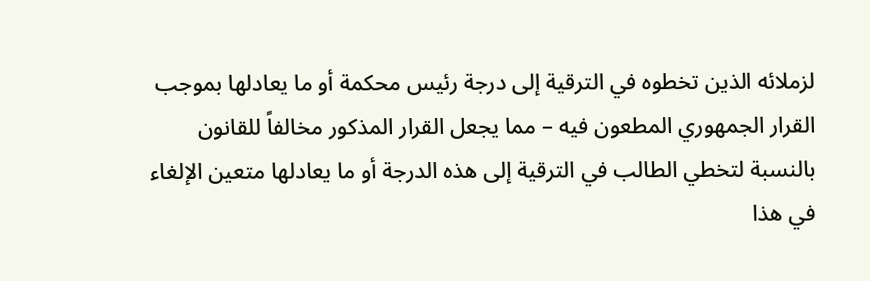لزملائه الذين تخطوه في الترقية إلى درجة رئيس محكمة أو ما يعادلها بموجب القرار الجمهوري المطعون فيه – مما يجعل القرار المذكور مخالفاً للقانون بالنسبة لتخطي الطالب في الترقية إلى هذه الدرجة أو ما يعادلها متعين الإلغاء في هذا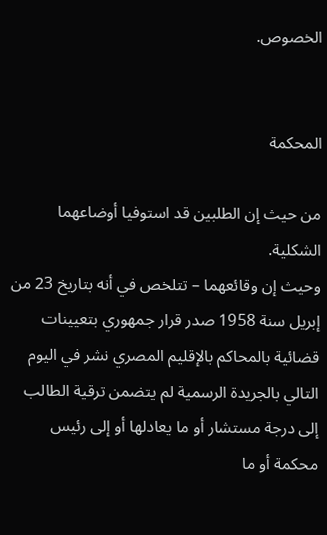الخصوص.


المحكمة

من حيث إن الطلبين قد استوفيا أوضاعهما الشكلية.
وحيث إن وقائعهما – تتلخص في أنه بتاريخ 23 من إبريل سنة 1958 صدر قرار جمهوري بتعيينات قضائية بالمحاكم بالإقليم المصري نشر في اليوم التالي بالجريدة الرسمية لم يتضمن ترقية الطالب إلى درجة مستشار أو ما يعادلها أو إلى رئيس محكمة أو ما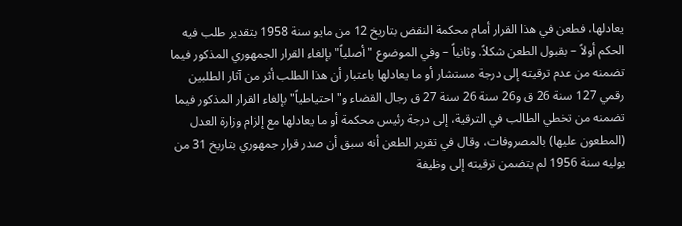يعادلها، فطعن في هذا القرار أمام محكمة النقض بتاريخ 12 من مايو سنة 1958 بتقدير طلب فيه الحكم أولاً – بقبول الطعن شكلاً. وثانياً – وفي الموضوع "أصلياً" بإلغاء القرار الجمهوري المذكور فيما تضمنه من عدم ترقيته إلى درجة مستشار أو ما يعادلها باعتبار أن هذا الطلب أثر من آثار الطلبين رقمي 127 سنة 26 ق و26 سنة 26 سنة 27 ق رجال القضاء و"احتياطياً" بإلغاء القرار المذكور فيما تضمنه من تخطي الطالب في الترقية، إلى درجة رئيس محكمة أو ما يعادلها مع إلزام وزارة العدل (المطعون عليها) بالمصروفات، وقال في تقرير الطعن أنه سبق أن صدر قرار جمهوري بتاريخ 31 من يوليه سنة 1956 لم يتضمن ترقيته إلى وظيفة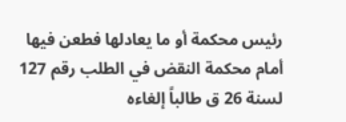رئيس محكمة أو ما يعادلها فطعن فيها أمام محكمة النقض في الطلب رقم 127 لسنة 26 ق طالباً إلغاءه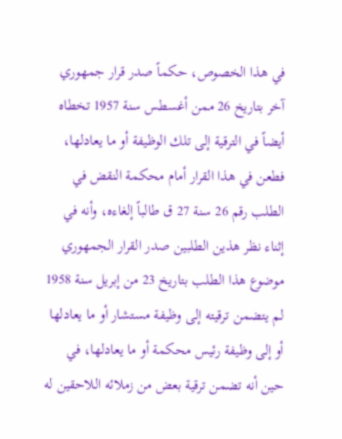في هذا الخصوص، حكماً صدر قرار جمهوري آخر بتاريخ 26 ممن أغسطس سنة 1957 تخطاه أيضاً في الترقية إلى تلك الوظيفة أو ما يعادلها، فطعن في هذا القرار أمام محكمة النقض في الطلب رقم 26 سنة 27 ق طالباً إلغاءه، وأنه في إثناء نظر هذين الطلبين صدر القرار الجمهوري موضوع هذا الطلب بتاريخ 23 من إبريل سنة 1958 لم يتضمن ترقيته إلى وظيفة مستشار أو ما يعادلها أو إلى وظيفة رئيس محكمة أو ما يعادلها، في حين أنه تضمن ترقية بعض من زملائه اللاحقين له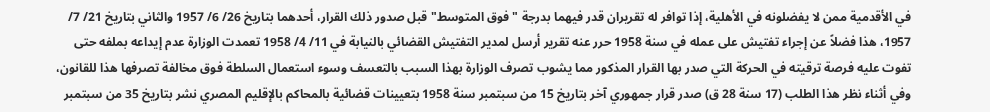في الأقدمية ممن لا يفضلونه في الأهلية، إذا توافر له تقريران قدر فيهما بدرجة "فوق المتوسط" قبل صدور ذلك القرار، أحدهما بتاريخ 26/ 6/ 1957 والثاني بتاريخ 21/ 7/ 1957، هذا فضلاً عن إجراء تفتيش على عمله في سنة 1958 حرر عنه تقرير أرسل لمدير التفتيش القضائي بالنيابة في 11/ 4/ 1958 تعمدت الوزارة عدم إيداعه بملفه حتى تفوت عليه فرصة ترقيته في الحركة التي صدر بها القرار المذكور مما يشوب تصرف الوزارة بهذا السبب بالتعسف وسوء استعمال السلطة فوق مخالفة تصرفها هذا للقانون، وفي أثناء نظر هذا الطلب (17 سنة 28 ق) صدر قرار جمهوري آخر بتاريخ 15 من سبتمبر سنة 1958 بتعيينات قضائية بالمحاكم بالإقليم المصري نشر بتاريخ 35 من سبتمبر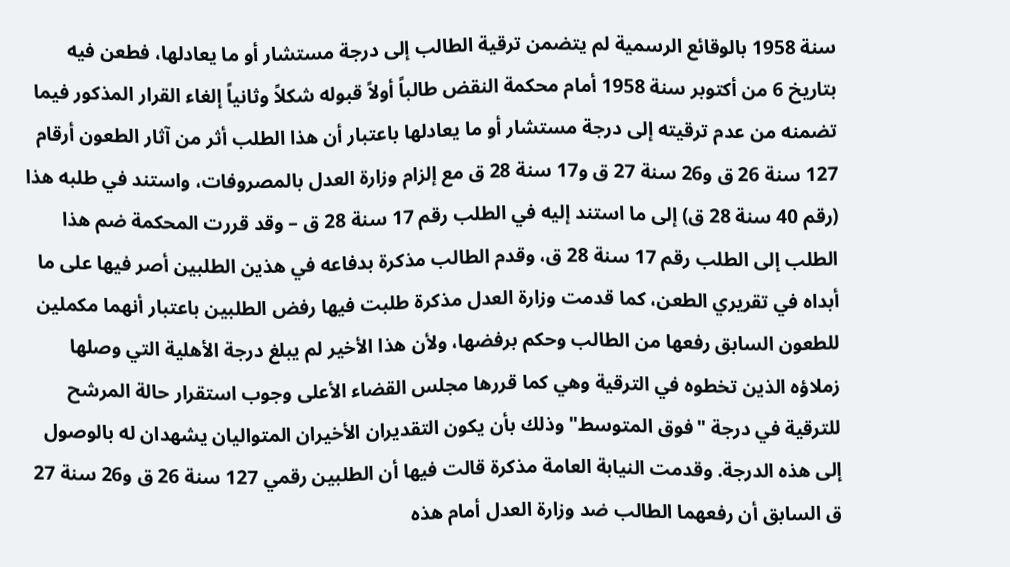سنة 1958 بالوقائع الرسمية لم يتضمن ترقية الطالب إلى درجة مستشار أو ما يعادلها، فطعن فيه بتاريخ 6 من أكتوبر سنة 1958 أمام محكمة النقض طالباً أولاً قبوله شكلاً وثانياً إلغاء القرار المذكور فيما تضمنه من عدم ترقيته إلى درجة مستشار أو ما يعادلها باعتبار أن هذا الطلب أثر من آثار الطعون أرقام 127 سنة 26 ق و26 سنة 27 ق و17 سنة 28 ق مع إلزام وزارة العدل بالمصروفات، واستند في طلبه هذا (رقم 40 سنة 28 ق) إلى ما استند إليه في الطلب رقم 17 سنة 28 ق – وقد قررت المحكمة ضم هذا الطلب إلى الطلب رقم 17 سنة 28 ق، وقدم الطالب مذكرة بدفاعه في هذين الطلبين أصر فيها على ما أبداه في تقريري الطعن، كما قدمت وزارة العدل مذكرة طلبت فيها رفض الطلبين باعتبار أنهما مكملين للطعون السابق رفعها من الطالب وحكم برفضها، ولأن هذا الأخير لم يبلغ درجة الأهلية التي وصلها زملاؤه الذين تخطوه في الترقية وهي كما قررها مجلس القضاء الأعلى وجوب استقرار حالة المرشح للترقية في درجة "فوق المتوسط" وذلك بأن يكون التقديران الأخيران المتواليان يشهدان له بالوصول إلى هذه الدرجة. وقدمت النيابة العامة مذكرة قالت فيها أن الطلبين رقمي 127 سنة 26 ق و26 سنة 27 ق السابق أن رفعهما الطالب ضد وزارة العدل أمام هذه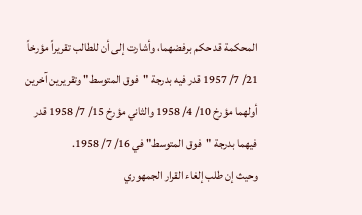المحكمة قد حكم برفضهما، وأشارت إلى أن للطالب تقريراً مؤرخاً 21/ 7/ 1957 قدر فيه بدرجة "فوق المتوسط" وتقريرين آخرين أولهما مؤرخ 10/ 4/ 1958 والثاني مؤرخ 15/ 7/ 1958 قدر فيهما بدرجة "فوق المتوسط" في 16/ 7/ 1958.
وحيث إن طلب إلغاء القرار الجمهوري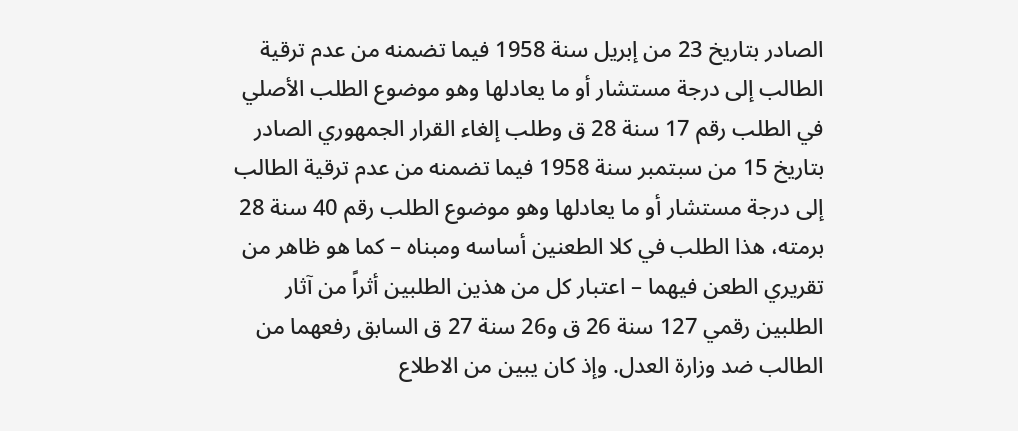الصادر بتاريخ 23 من إبريل سنة 1958 فيما تضمنه من عدم ترقية الطالب إلى درجة مستشار أو ما يعادلها وهو موضوع الطلب الأصلي في الطلب رقم 17 سنة 28 ق وطلب إلغاء القرار الجمهوري الصادر بتاريخ 15 من سبتمبر سنة 1958 فيما تضمنه من عدم ترقية الطالب إلى درجة مستشار أو ما يعادلها وهو موضوع الطلب رقم 40 سنة 28 برمته، هذا الطلب في كلا الطعنين أساسه ومبناه – كما هو ظاهر من تقريري الطعن فيهما – اعتبار كل من هذين الطلبين أثراً من آثار الطلبين رقمي 127 سنة 26 ق و26 سنة 27 ق السابق رفعهما من الطالب ضد وزارة العدل. وإذ كان يبين من الاطلاع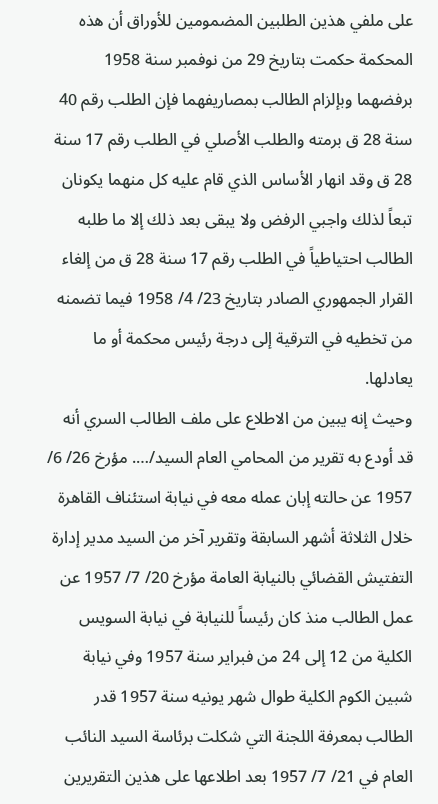على ملفي هذين الطلبين المضمومين للأوراق أن هذه المحكمة حكمت بتاريخ 29 من نوفمبر سنة 1958 برفضهما وبإلزام الطالب بمصاريفهما فإن الطلب رقم 40 سنة 28 ق برمته والطلب الأصلي في الطلب رقم 17 سنة 28 ق وقد انهار الأساس الذي قام عليه كل منهما يكونان تبعاً لذلك واجبي الرفض ولا يبقى بعد ذلك إلا ما طلبه الطالب احتياطياً في الطلب رقم 17 سنة 28 ق من إلغاء القرار الجمهوري الصادر بتاريخ 23/ 4/ 1958 فيما تضمنه من تخطيه في الترقية إلى درجة رئيس محكمة أو ما يعادلها.
وحيث إنه يبين من الاطلاع على ملف الطالب السري أنه قد أودع به تقرير من المحامي العام السيد/…. مؤرخ 26/ 6/ 1957 عن حالته إبان عمله معه في نيابة استئناف القاهرة خلال الثلاثة أشهر السابقة وتقرير آخر من السيد مدير إدارة التفتيش القضائي بالنيابة العامة مؤرخ 20/ 7/ 1957 عن عمل الطالب منذ كان رئيساً للنيابة في نيابة السويس الكلية من 12 إلى 24 من فبراير سنة 1957 وفي نيابة شبين الكوم الكلية طوال شهر يونيه سنة 1957 قدر الطالب بمعرفة اللجنة التي شكلت برئاسة السيد النائب العام في 21/ 7/ 1957 بعد اطلاعها على هذين التقريرين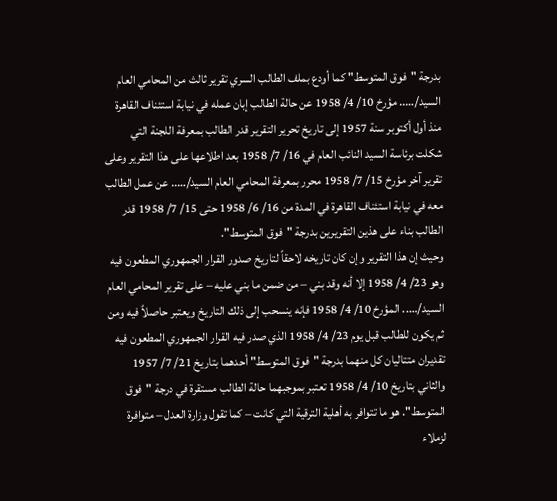بدرجة "فوق المتوسط" كما أودع بملف الطالب السري تقرير ثالث من المحامي العام السيد/….. مؤرخ 10/ 4/ 1958 عن حالة الطالب إبان عمله في نيابة استئناف القاهرة منذ أول أكتوبر سنة 1957 إلى تاريخ تحرير التقرير قدر الطالب بمعرفة اللجنة التي شكلت برئاسة السيد النائب العام في 16/ 7/ 1958 بعد اطلاعها على هذا التقرير وعلى تقرير آخر مؤرخ 15/ 7/ 1958 محرر بمعرفة المحامي العام السيد/….. عن عمل الطالب معه في نيابة استئناف القاهرة في المدة من 16/ 6/ 1958 حتى 15/ 7/ 1958 قدر الطالب بناء على هذين التقريرين بدرجة "فوق المتوسط".
وحيث إن هذا التقرير وإن كان تاريخه لاحقاً لتاريخ صدور القرار الجمهوري المطعون فيه وهو 23/ 4/ 1958 إلا أنه وقد بني – من ضمن ما بني عليه – على تقرير المحامي العام السيد/….. المؤرخ 10/ 4/ 1958 فإنه ينسحب إلى ذلك التاريخ ويعتبر حاصلاً فيه ومن ثم يكون للطالب قبل يوم 23/ 4/ 1958 الذي صدر فيه القرار الجمهوري المطعون فيه تقديران متتاليان كل منهما بدرجة "فوق المتوسط" أحدهما بتاريخ 21/ 7/ 1957 والثاني بتاريخ 10/ 4/ 1958 تعتبر بموجبهما حالة الطالب مستقرة في درجة "فوق المتوسط". هو ما تتوافر به أهلية الترقية التي كانت – كما تقول وزارة العدل – متوافرة لزملاء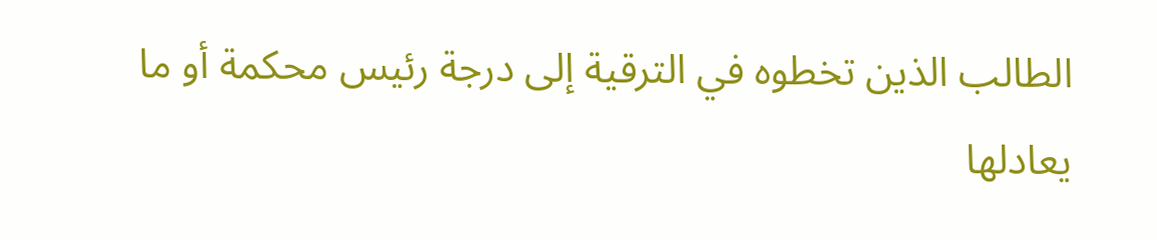الطالب الذين تخطوه في الترقية إلى درجة رئيس محكمة أو ما يعادلها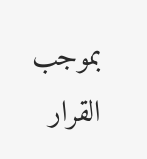بموجب القرار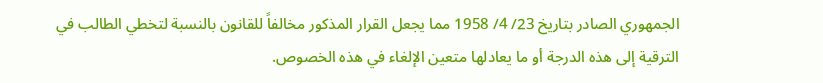الجمهوري الصادر بتاريخ 23/ 4/ 1958 مما يجعل القرار المذكور مخالفاً للقانون بالنسبة لتخطي الطالب في الترقية إلى هذه الدرجة أو ما يعادلها متعين الإلغاء في هذه الخصوص.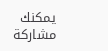يمكنك مشاركة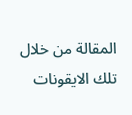المقالة من خلال تلك الايقونات